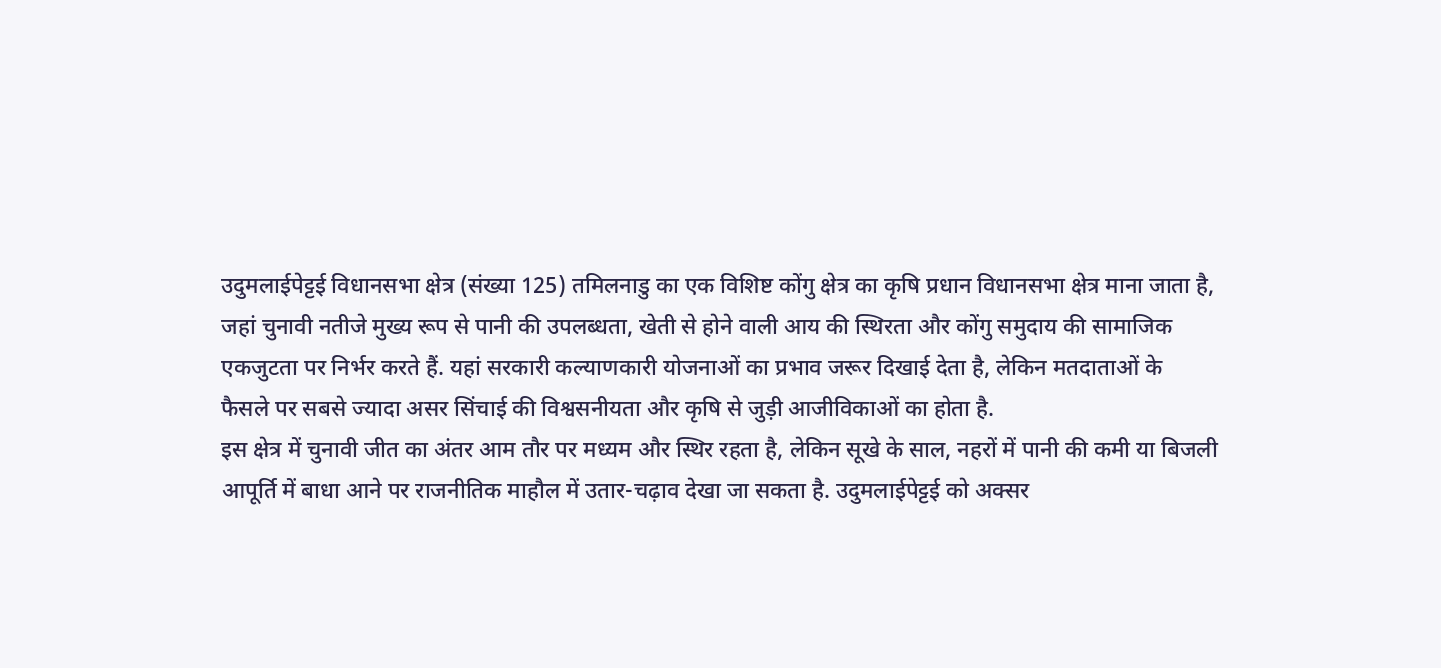उदुमलाईपेट्टई विधानसभा क्षेत्र (संख्या 125) तमिलनाडु का एक विशिष्ट कोंगु क्षेत्र का कृषि प्रधान विधानसभा क्षेत्र माना जाता है, जहां चुनावी नतीजे मुख्य रूप से पानी की उपलब्धता, खेती से होने वाली आय की स्थिरता और कोंगु समुदाय की सामाजिक एकजुटता पर निर्भर करते हैं. यहां सरकारी कल्याणकारी योजनाओं का प्रभाव जरूर दिखाई देता है, लेकिन मतदाताओं के
फैसले पर सबसे ज्यादा असर सिंचाई की विश्वसनीयता और कृषि से जुड़ी आजीविकाओं का होता है.
इस क्षेत्र में चुनावी जीत का अंतर आम तौर पर मध्यम और स्थिर रहता है, लेकिन सूखे के साल, नहरों में पानी की कमी या बिजली आपूर्ति में बाधा आने पर राजनीतिक माहौल में उतार-चढ़ाव देखा जा सकता है. उदुमलाईपेट्टई को अक्सर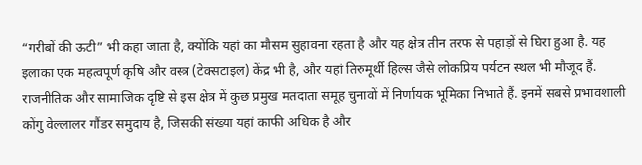“गरीबों की ऊटी” भी कहा जाता है, क्योंकि यहां का मौसम सुहावना रहता है और यह क्षेत्र तीन तरफ से पहाड़ों से घिरा हुआ है. यह इलाका एक महत्वपूर्ण कृषि और वस्त्र (टेक्सटाइल) केंद्र भी है, और यहां तिरुमूर्थी हिल्स जैसे लोकप्रिय पर्यटन स्थल भी मौजूद हैं.
राजनीतिक और सामाजिक दृष्टि से इस क्षेत्र में कुछ प्रमुख मतदाता समूह चुनावों में निर्णायक भूमिका निभाते हैं. इनमें सबसे प्रभावशाली कोंगु वेल्लालर गौंडर समुदाय है, जिसकी संख्या यहां काफी अधिक है और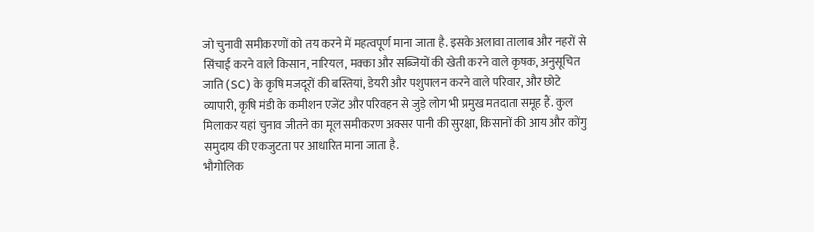जो चुनावी समीकरणों को तय करने में महत्वपूर्ण माना जाता है. इसके अलावा तालाब और नहरों से सिंचाई करने वाले किसान, नारियल, मक्का और सब्जियों की खेती करने वाले कृषक, अनुसूचित जाति (SC) के कृषि मजदूरों की बस्तियां, डेयरी और पशुपालन करने वाले परिवार, और छोटे व्यापारी, कृषि मंडी के कमीशन एजेंट और परिवहन से जुड़े लोग भी प्रमुख मतदाता समूह हैं. कुल मिलाकर यहां चुनाव जीतने का मूल समीकरण अक्सर पानी की सुरक्षा, किसानों की आय और कोंगु समुदाय की एकजुटता पर आधारित माना जाता है.
भौगोलिक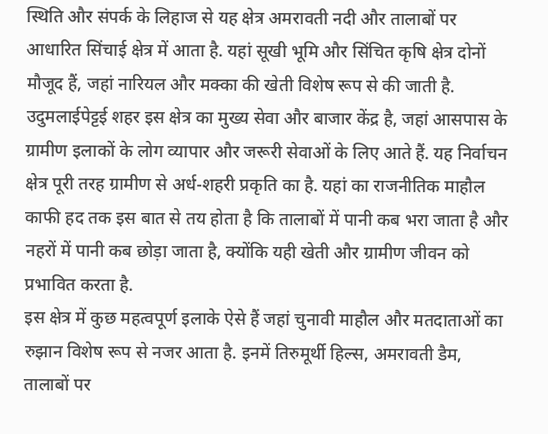स्थिति और संपर्क के लिहाज से यह क्षेत्र अमरावती नदी और तालाबों पर आधारित सिंचाई क्षेत्र में आता है. यहां सूखी भूमि और सिंचित कृषि क्षेत्र दोनों मौजूद हैं, जहां नारियल और मक्का की खेती विशेष रूप से की जाती है. उदुमलाईपेट्टई शहर इस क्षेत्र का मुख्य सेवा और बाजार केंद्र है, जहां आसपास के ग्रामीण इलाकों के लोग व्यापार और जरूरी सेवाओं के लिए आते हैं. यह निर्वाचन क्षेत्र पूरी तरह ग्रामीण से अर्ध-शहरी प्रकृति का है. यहां का राजनीतिक माहौल काफी हद तक इस बात से तय होता है कि तालाबों में पानी कब भरा जाता है और नहरों में पानी कब छोड़ा जाता है, क्योंकि यही खेती और ग्रामीण जीवन को प्रभावित करता है.
इस क्षेत्र में कुछ महत्वपूर्ण इलाके ऐसे हैं जहां चुनावी माहौल और मतदाताओं का रुझान विशेष रूप से नजर आता है. इनमें तिरुमूर्थी हिल्स, अमरावती डैम, तालाबों पर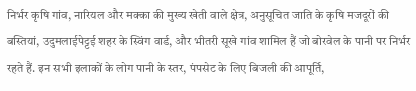निर्भर कृषि गांव, नारियल और मक्का की मुख्य खेती वाले क्षेत्र, अनुसूचित जाति के कृषि मजदूरों की बस्तियां, उदुमलाईपेट्टई शहर के स्विंग वार्ड, और भीतरी सूखे गांव शामिल हैं जो बोरवेल के पानी पर निर्भर रहते हैं. इन सभी इलाकों के लोग पानी के स्तर, पंपसेट के लिए बिजली की आपूर्ति,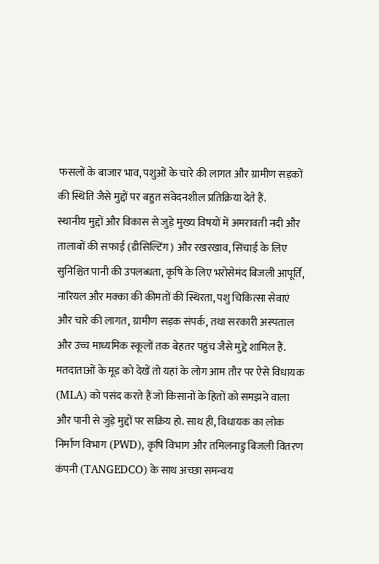फसलों के बाजार भाव, पशुओं के चारे की लागत और ग्रामीण सड़कों की स्थिति जैसे मुद्दों पर बहुत संवेदनशील प्रतिक्रिया देते हैं.
स्थानीय मुद्दों और विकास से जुड़े मुख्य विषयों में अमरावती नदी और तालाबों की सफाई (डीसिल्टिंग) और रखरखाव, सिंचाई के लिए सुनिश्चित पानी की उपलब्धता, कृषि के लिए भरोसेमंद बिजली आपूर्ति, नारियल और मक्का की कीमतों की स्थिरता, पशु चिकित्सा सेवाएं और चारे की लागत, ग्रामीण सड़क संपर्क, तथा सरकारी अस्पताल और उच्च माध्यमिक स्कूलों तक बेहतर पहुंच जैसे मुद्दे शामिल हैं.
मतदाताओं के मूड को देखें तो यहां के लोग आम तौर पर ऐसे विधायक (MLA) को पसंद करते हैं जो किसानों के हितों को समझने वाला और पानी से जुड़े मुद्दों पर सक्रिय हो. साथ ही, विधायक का लोक निर्माण विभाग (PWD), कृषि विभाग और तमिलनाडु बिजली वितरण कंपनी (TANGEDCO) के साथ अच्छा समन्वय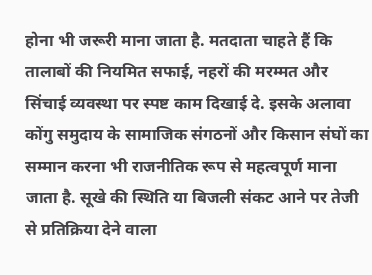होना भी जरूरी माना जाता है. मतदाता चाहते हैं कि तालाबों की नियमित सफाई, नहरों की मरम्मत और सिंचाई व्यवस्था पर स्पष्ट काम दिखाई दे. इसके अलावा कोंगु समुदाय के सामाजिक संगठनों और किसान संघों का सम्मान करना भी राजनीतिक रूप से महत्वपूर्ण माना जाता है. सूखे की स्थिति या बिजली संकट आने पर तेजी से प्रतिक्रिया देने वाला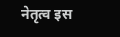नेतृत्व इस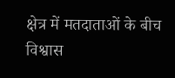क्षेत्र में मतदाताओं के बीच विश्वास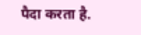पैदा करता है.